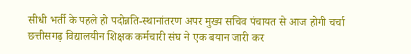सीधी भर्ती के पहले हो पदोन्नति-स्थानांतरण अपर मुख्य सचिव पंचायत से आज होगी चर्चा
छत्तीसगढ़ विद्यालयीन शिक्षक कर्मचारी संघ ने एक बयान जारी कर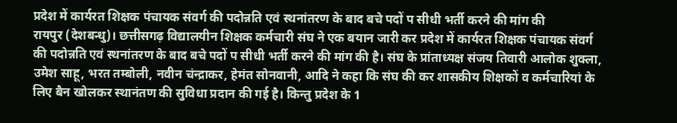प्रदेश में कार्यरत शिक्षक पंचायक संवर्ग की पदोन्नति एवं स्थनांतरण के बाद बचे पदों प सीधी भर्ती करने की मांग की
रायपुर (देशबन्धु)। छत्तीसगढ़ विद्यालयीन शिक्षक कर्मचारी संघ ने एक बयान जारी कर प्रदेश में कार्यरत शिक्षक पंचायक संवर्ग की पदोन्नति एवं स्थनांतरण के बाद बचे पदों प सीधी भर्ती करने की मांग की है। संघ के प्रांताध्यक्ष संजय तिवारी आलोक शुक्ला, उमेश साहू, भरत तम्बोली, नवीन चंन्द्राकर, हेमंत सोनवानी, आदि ने कहा कि संघ की कर शासकीय शिक्षकों व कर्मचारियां के लिए बैन खोलकर स्थानंतण की सुविधा प्रदान की गई है। किन्तु प्रदेश के 1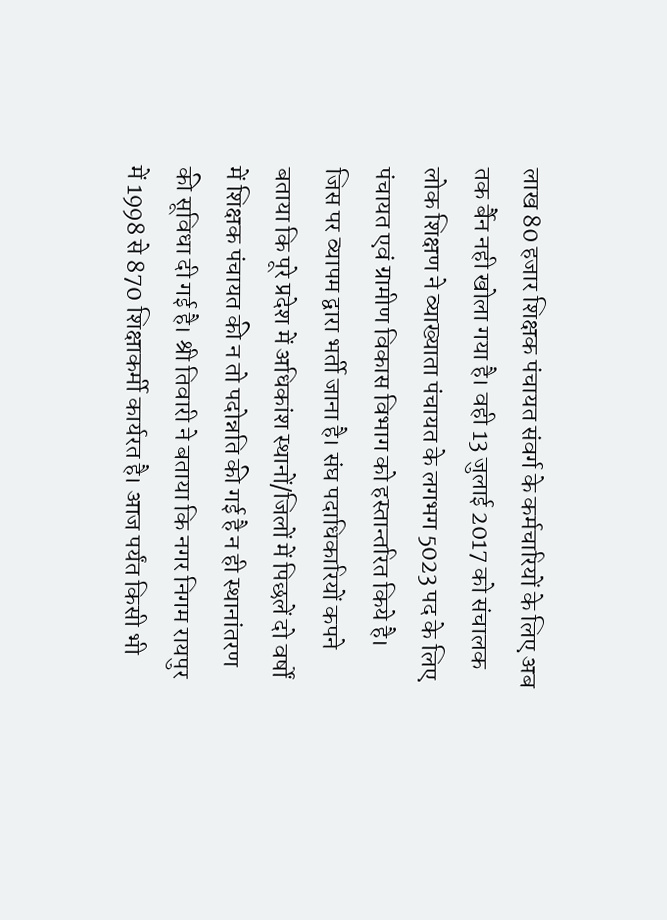लाख 80 हजार शिक्षक पंचायत संवर्ग के कर्मचारियों के लिए अब तक र्बैन नही खोला गया है। वही 13 जुलाई 2017 को संचालक लोक शिक्षण ने व्याख्याता पंचायत के लगभग 5023 पद के लिए पंचायत एवं ग्रामीण विकास विभाग को हस्तान्तरित किये है।
जिस पर व्यापम द्वारा भर्ती जाना है। संघ पदाधिकारियों कपने बताया कि पूरे प्रदेश में अधिकांश स्थानों/जिलों में पिछलें दो वर्षों में शिक्षक पंचायत की न तो पदोन्नति की गई है न ही स्थानांतरण की सूविधा दी गई है। श्री तिवारी ने बताया कि नगर निगम रायपुर में 1998 से 870 शिक्षाकर्मी कार्यरत है। आज पर्यंत किसी भी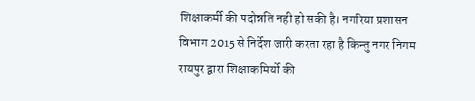शिक्षाकर्मी की पदोन्नति नही हो सकी है। नगरिया प्रशासन विभाग 2015 से निर्देश जारी करता रहा है किन्तु नगर निगम रायपुर द्वारा शिक्षाकमिर्यो की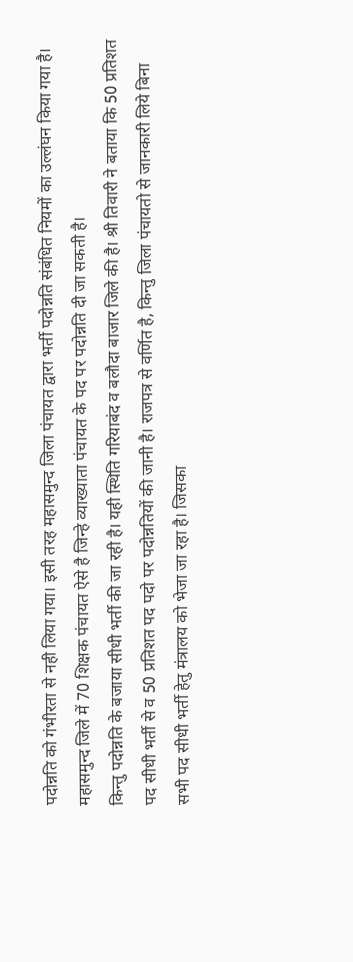पदोन्नति को गंभीरता से नही लिया गया। इसी तरह महासमुन्द जिला पंचायत द्वारा भर्ती पदोन्नति संबंधित नियमों का उल्लंघन किया गया है। महासमुन्द जिले में 70 शिक्षक पंचायत ऐसे है जिन्हे व्याख्याता पंचायत के पद पर पदोन्नति दी जा सकती है।
किन्तु पदोन्नति के बजाया सीधी भर्ती की जा रही है। यही स्थिति गरियाबंद व बलौदा बाजार जिले की है। श्री तिवारी ने बताया कि 50 प्रतिशत पद सीधी भर्ती से व 50 प्रतिशत पद पदो पर पदोन्नतियों की जानी है। राजपत्र से वर्णित है, किन्तु जिला पंचायतो से जानकारी लिये बिना सभी पद सीधी भर्ती हेतु मंत्रालय को भेजा जा रहा है। जिसका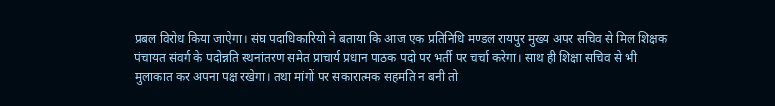प्रबल विरोध किया जाऐगा। संघ पदाधिकारियो ने बताया कि आज एक प्रतिनिधि मण्डल रायपुर मुख्य अपर सचिव से मिल शिक्षक पंचायत संवर्ग के पदोन्नति स्थनांतरण समेत प्राचार्य प्रधान पाठक पदो पर भर्ती पर चर्चा करेगा। साथ ही शिक्षा सचिव से भी मुलाकात कर अपना पक्ष रखेगा। तथा मांगों पर सकारात्मक सहमति न बनी तो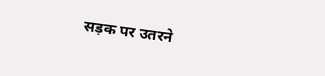सड़क पर उतरने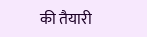की तैयारी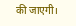की जाएगी।